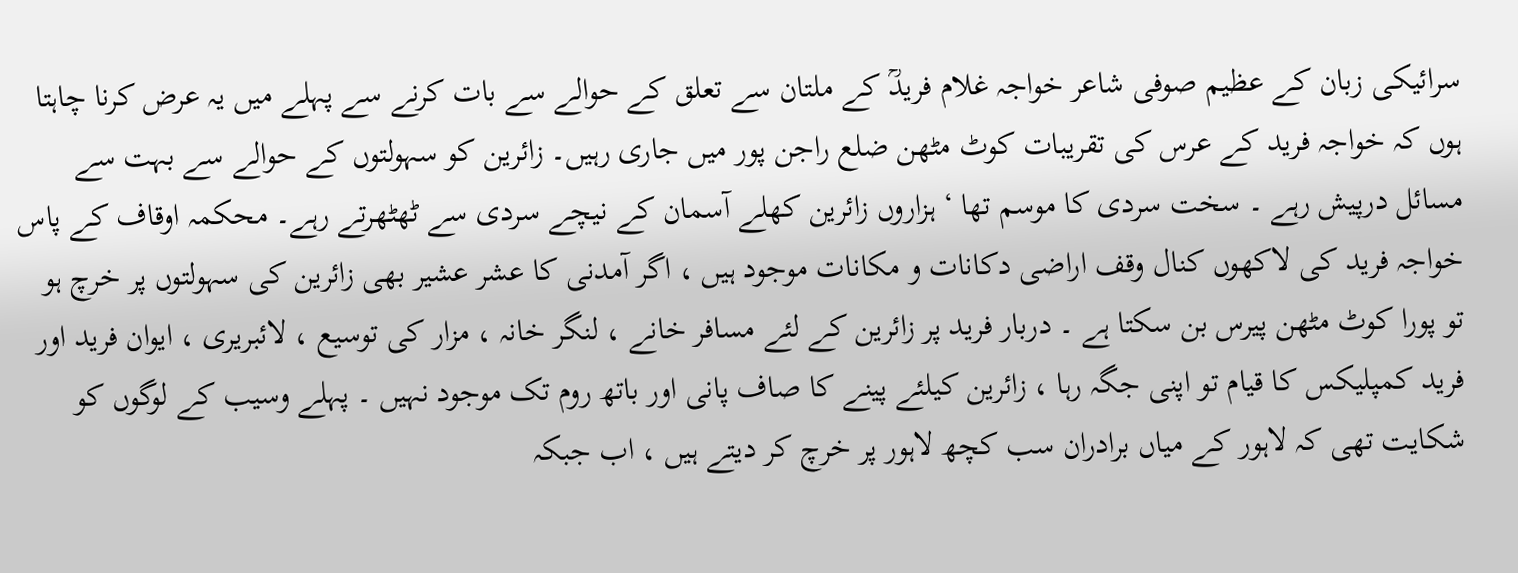سرائیکی زبان کے عظیم صوفی شاعر خواجہ غلام فریدؒ کے ملتان سے تعلق کے حوالے سے بات کرنے سے پہلے میں یہ عرض کرنا چاہتا ہوں کہ خواجہ فرید کے عرس کی تقریبات کوٹ مٹھن ضلع راجن پور میں جاری رہیں۔ زائرین کو سہولتوں کے حوالے سے بہت سے مسائل درپیش رہے ۔ سخت سردی کا موسم تھا ‘ ہزاروں زائرین کھلے آسمان کے نیچے سردی سے ٹھٹھرتے رہے۔ محکمہ اوقاف کے پاس خواجہ فرید کی لاکھوں کنال وقف اراضی دکانات و مکانات موجود ہیں ، اگر آمدنی کا عشر عشیر بھی زائرین کی سہولتوں پر خرچ ہو تو پورا کوٹ مٹھن پیرس بن سکتا ہے ۔ دربار فرید پر زائرین کے لئے مسافر خانے ، لنگر خانہ ، مزار کی توسیع ، لائبریری ، ایوان فرید اور فرید کمپلیکس کا قیام تو اپنی جگہ رہا ، زائرین کیلئے پینے کا صاف پانی اور باتھ روم تک موجود نہیں ۔ پہلے وسیب کے لوگوں کو شکایت تھی کہ لاہور کے میاں برادران سب کچھ لاہور پر خرچ کر دیتے ہیں ، اب جبکہ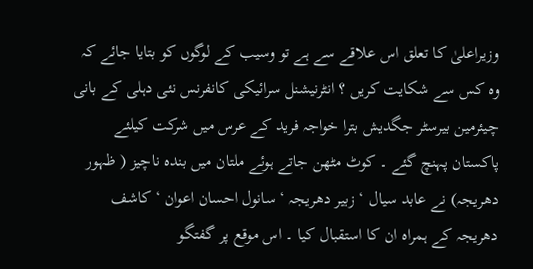وزیراعلیٰ کا تعلق اس علاقے سے ہے تو وسیب کے لوگوں کو بتایا جائے کہ وہ کس سے شکایت کریں ؟ انٹرنیشنل سرائیکی کانفرنس نئی دہلی کے بانی چیئرمین بیرسٹر جگدیش بترا خواجہ فرید کے عرس میں شرکت کیلئے پاکستان پہنچ گئے ۔ کوٹ مٹھن جاتے ہوئے ملتان میں بندہ ناچیز ( ظہور دھریجہ) نے عابد سیال ‘ زبیر دھریجہ ‘ سانول احسان اعوان ‘ کاشف دھریجہ کے ہمراہ ان کا استقبال کیا ۔ اس موقع پر گفتگو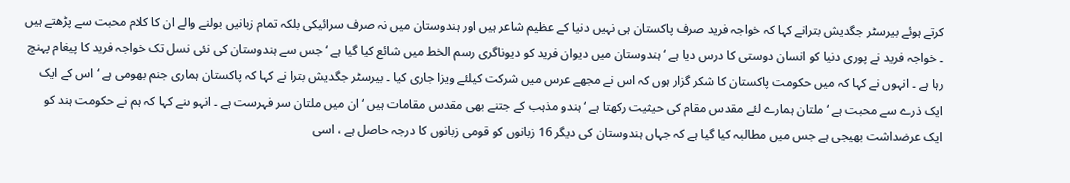کرتے ہوئے بیرسٹر جگدیش بترانے کہا کہ خواجہ فرید صرف پاکستان ہی نہیں دنیا کے عظیم شاعر ہیں اور ہندوستان میں نہ صرف سرائیکی بلکہ تمام زبانیں بولنے والے ان کا کلام محبت سے پڑھتے ہیں ۔ خواجہ فرید نے پوری دنیا کو انسان دوستی کا درس دیا ہے ‘ ہندوستان میں دیوان فرید کو دیوناگری رسم الخط میں شائع کیا گیا ہے ‘ جس سے ہندوستان کی نئی نسل تک خواجہ فرید کا پیغام پہنچ رہا ہے ۔ انہوں نے کہا کہ میں حکومت پاکستان کا شکر گزار ہوں کہ اس نے مجھے عرس میں شرکت کیلئے ویزا جاری کیا ۔ بیرسٹر جگدیش بترا نے کہا کہ پاکستان ہماری جنم بھومی ہے ‘ اس کے ایک ایک ذرے سے محبت ہے ‘ ملتان ہمارے لئے مقدس مقام کی حیثیت رکھتا ہے ‘ ہندو مذہب کے جتنے بھی مقدس مقامات ہیں ‘ ان میں ملتان سر فہرست ہے ۔ انہو ںنے کہا کہ ہم نے حکومت ہند کو ایک عرضداشت بھیجی ہے جس میں مطالبہ کیا گیا ہے کہ جہاں ہندوستان کی دیگر 16 زبانوں کو قومی زبانوں کا درجہ حاصل ہے ، اسی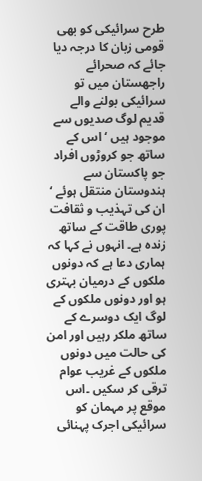طرح سرائیکی کو بھی قومی زبان کا درجہ دیا جائے کہ صحرائے راجھستان میں تو سرائیکی بولنے والے قدیم لوگ صدیوں سے موجود ہیں ‘ اس کے ساتھ جو کروڑوں افراد جو پاکستان سے ہندوستان منتقل ہوئے ‘ ان کی تہذیب و ثقافت پوری طاقت کے ساتھ زندہ ہے۔ انہوں نے کہا کہ ہماری دعا ہے کہ دونوں ملکوں کے درمیان بہتری ہو اور دونوں ملکوں کے لوگ ایک دوسرے کے ساتھ ملکر رہیں اور امن کی حالت میں دونوں ملکوں کے غریب عوام ترقی کر سکیں ۔اس موقع پر مہمان کو سرائیکی اجرک پہنائی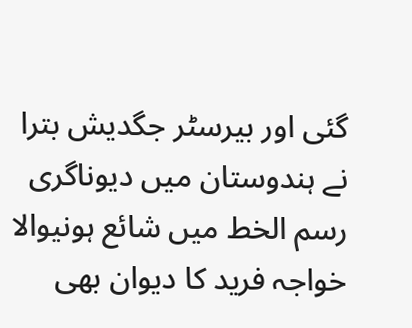گئی اور بیرسٹر جگدیش بترا نے ہندوستان میں دیوناگری رسم الخط میں شائع ہونیوالا خواجہ فرید کا دیوان بھی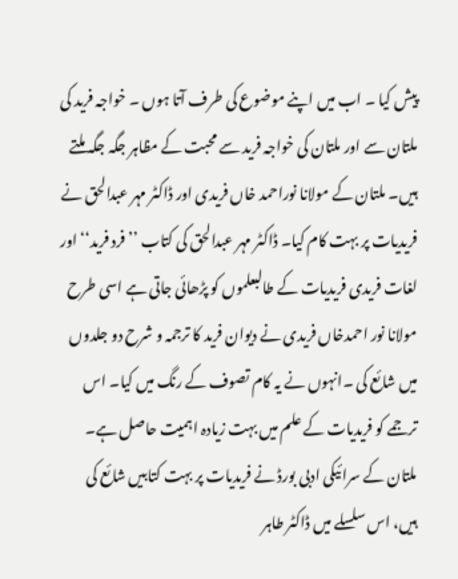پیش کیا ۔ اب میں اپنے موضوع کی طرف آتا ہوں ۔ خواجہ فرید کی ملتان سے اور ملتان کی خواجہ فرید سے محبت کے مظاہر جگہ جگہ ملتے ہیں۔ ملتان کے مولانا نوراحمد خاں فریدی اور ڈاکٹر مہر عبدالحق نے فریدیات پر بہت کام کیا۔ ڈاکٹر مہر عبدالحق کی کتاب ’’فرد فرید‘‘ اور لغات فریدی فریدیات کے طالبعلموں کو پڑھائی جاتی ہے اسی طرح مولانا نور احمدخاں فریدی نے دیوان فرید کا ترجمہ و شرح دو جلدوں میں شائع کی ۔انہوں نے یہ کام تصوف کے رنگ میں کیا۔ اس ترجمے کو فریدیات کے علم میں بہت زیادہ اہمیت حاصل ہے۔ ملتان کے سرائیکی ادبی بورڈ نے فریدیات پر بہت کتابیں شائع کی ہیں، اس سلسلے میں ڈاکٹر طاہر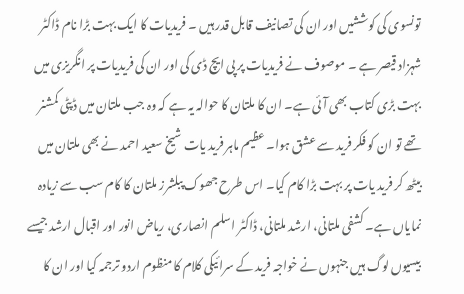تونسوی کی کوششیں اور ان کی تصانیف قابل قدر ہیں ۔ فریدیات کا ایک بہت بڑا نام ڈاکٹر شہزاد قیصر ہے ۔ موصوف نے فریدیات پر پی ایچ ڈی کی اور ان کی فریدیات پر انگریزی میں بہت بڑی کتاب بھی آئی ہے۔ ان کا ملتان کا حوالہ یہ ہے کہ وہ جب ملتان میں ڈپٹی کمشنر تھے تو ان کو فکر فرید سے عشق ہوا۔ عظیم ماہر فرید یات شیخ سعید احمد نے بھی ملتان میں بیٹھ کر فرید یات پر بہت بڑا کام کیا۔ اس طرح جھوک پبلشرز ملتان کا کام سب سے زیادہ نمایاں ہے۔ کشفی ملتانی، ارشد ملتانی، ڈاکٹر اسلم انصاری، ریاض انور اور اقبال ارشد جیسے بیسیوں لوگ ہیں جنہوں نے خواجہ فرید کے سرائیکی کلام کا منظوم اردو ترجمہ کیا اور ان کا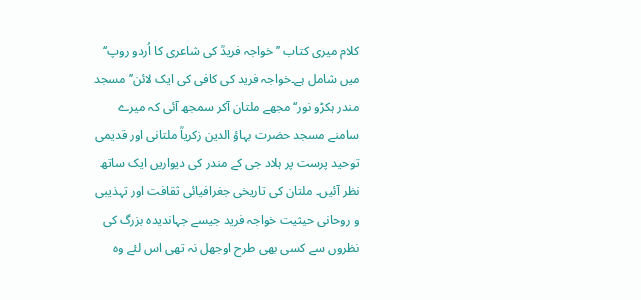کلام میری کتاب ’’خواجہ فریدؒ کی شاعری کا اُردو روپ‘‘ میں شامل ہے۔خواجہ فرید کی کافی کی ایک لائن’’مسجد مندر ہکڑو نور‘‘ مجھے ملتان آکر سمجھ آئی کہ میرے سامنے مسجد حضرت بہاؤ الدین زکریاؒ ملتانی اور قدیمی توحید پرست پر ہلاد جی کے مندر کی دیواریں ایک ساتھ نظر آئیں۔ ملتان کی تاریخی جغرافیائی ثقافت اور تہذیبی و روحانی حیثیت خواجہ فرید جیسے جہاندیدہ بزرگ کی نظروں سے کسی بھی طرح اوجھل نہ تھی اس لئے وہ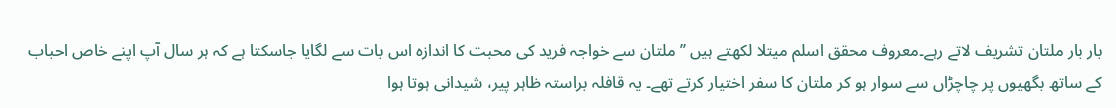بار بار ملتان تشریف لاتے رہے۔معروف محقق اسلم میتلا لکھتے ہیں ’’ملتان سے خواجہ فرید کی محبت کا اندازہ اس بات سے لگایا جاسکتا ہے کہ ہر سال آپ اپنے خاص احباب کے ساتھ بگھیوں پر چاچڑاں سے سوار ہو کر ملتان کا سفر اختیار کرتے تھے۔ یہ قافلہ براستہ ظاہر پیر، شیدانی ہوتا ہوا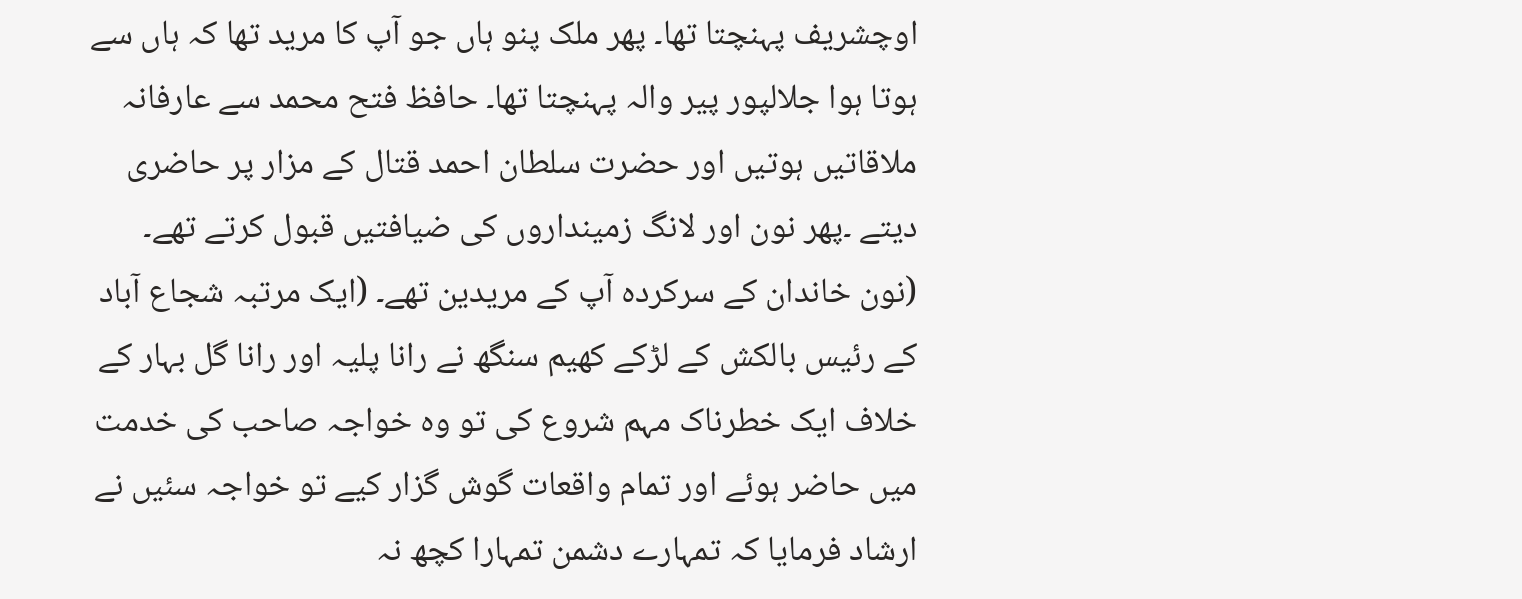اوچشریف پہنچتا تھا۔ پھر ملک پنو ہاں جو آپ کا مرید تھا کہ ہاں سے ہوتا ہوا جلالپور پیر والہ پہنچتا تھا۔ حافظ فتح محمد سے عارفانہ ملاقاتیں ہوتیں اور حضرت سلطان احمد قتال کے مزار پر حاضری دیتے ۔پھر نون اور لانگ زمینداروں کی ضیافتیں قبول کرتے تھے۔ (نون خاندان کے سرکردہ آپ کے مریدین تھے۔ (ایک مرتبہ شجاع آباد کے رئیس بالکش کے لڑکے کھیم سنگھ نے رانا پلیہ اور رانا گل بہار کے خلاف ایک خطرناک مہم شروع کی تو وہ خواجہ صاحب کی خدمت میں حاضر ہوئے اور تمام واقعات گوش گزار کیے تو خواجہ سئیں نے ارشاد فرمایا کہ تمہارے دشمن تمہارا کچھ نہ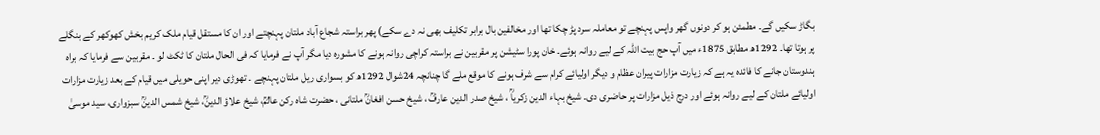بگاڑ سکیں گے۔ مطمئن ہو کر دونوں گھر واپس پہنچے تو معاملہ سرد پڑ چکا تھا اور مخالفین بال برابر تکلیف بھی نہ دے سکے) پھر براستہ شجاع آباد ملتان پہنچتے اور ان کا مستقل قیام ملک کریم بخش کھوکھر کے بنگلے پر ہوتا تھا۔ 1292ھ مطابق 1875ء میں آپ حج بیت اللہ کے لیے روانہ ہوئے۔ خان پورا سٹیشن پر مقربین نے براستہ کراچی روانہ ہونے کا مشورہ دیا مگر آپ نے فرمایا کہ فی الحال ملتان کا ٹکٹ لو ۔ مقربین سے فرمایا کہ براہ ہندوستان جانے کا فائدہ یہ ہے کہ زیارت مزارات پیران عظام و دیگر اولیائے کرام سے شرف ہونے کا موقع ملے گا چنانچہ 24شوال 1292ھ کو بسواری ریل ملتان پہنچے ۔ تھوڑی دیر اپنی حویلی میں قیام کے بعد زیارت مزارات اولیائے ملتان کے لیے روانہ ہوئے اور درج ذیل مزارات پر حاضری دی۔ شیخ بہاء الدین زکریاؒ ، شیخ صدر الدین عارفؒ ، شیخ حسن افغانؒ ملتانی ، حضرت شاہ رکن عالمؒ، شیخ علاؤ الدینؒ، شیخ شمس الدینؒ سبزواری، سید موسیٰ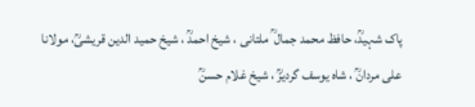پاک شہیدؒ، حافظ محمد جمال ؒ ملتانی ، شیخ احمدؒ ، شیخ حمید الدین قریشیؒ، مولانا علی مردانؒ ، شاہ یوسف گردیزؒ ، شیخ غلام حسنؒ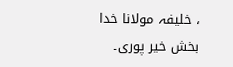، خلیفہ مولانا خدا بخش خیر پوری۔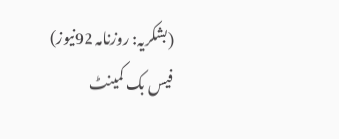(بشکریہ: روزنامہ 92نیوز)
فیس بک کمینٹ